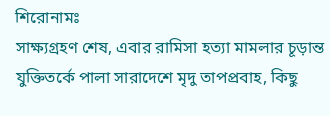শিরোনামঃ
সাক্ষ্যগ্রহণ শেষ, এবার রামিসা হত্যা মামলার চূড়ান্ত যুক্তিতর্কে পালা সারাদেশে মৃদু তাপপ্রবাহ, কিছু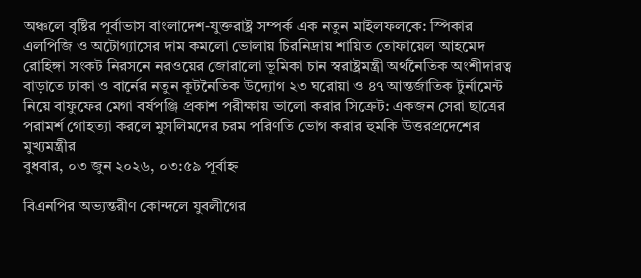অঞ্চলে বৃষ্টির পূর্বাভাস বাংলাদেশ-যুক্তরাষ্ট্র সম্পর্ক এক নতুন মাইলফলকে: স্পিকার এলপিজি ও অটোগ্যাসের দাম কমলো ভোলায় চিরনিদ্রায় শায়িত তোফায়েল আহমেদ রোহিঙ্গা সংকট নিরসনে নরওয়ের জোরালো ভূমিকা চান স্বরাষ্ট্রমন্ত্রী অর্থনৈতিক অংশীদারত্ব বাড়াতে ঢাকা ও বার্নের নতুন কূটনৈতিক উদ্যোগ ২৩ ঘরোয়া ও ৪৭ আন্তর্জাতিক টুর্নামেন্ট নিয়ে বাফুফের মেগা বর্ষপঞ্জি প্রকাশ পরীক্ষায় ভালো করার সিক্রেট: একজন সেরা ছাত্রের পরামর্শ গোহত্যা করলে মুসলিমদের চরম পরিণতি ভোগ করার হুমকি উত্তরপ্রদেশের মুখ্যমন্ত্রীর
বুধবার, ০৩ জুন ২০২৬, ০৩:৫৯ পূর্বাহ্ন

বিএনপির অভ্যন্তরীণ কোন্দলে যুবলীগের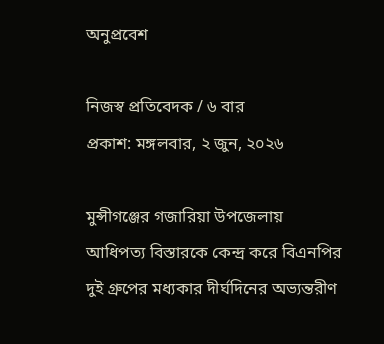অনুপ্রবেশ

নিজস্ব প্রতিবেদক / ৬ বার
প্রকাশ: মঙ্গলবার, ২ জুন, ২০২৬

মুন্সীগঞ্জের গজারিয়া উপজেলায় আধিপত্য বিস্তারকে কেন্দ্র করে বিএনপির দুই গ্রুপের মধ্যকার দীর্ঘদিনের অভ্যন্তরীণ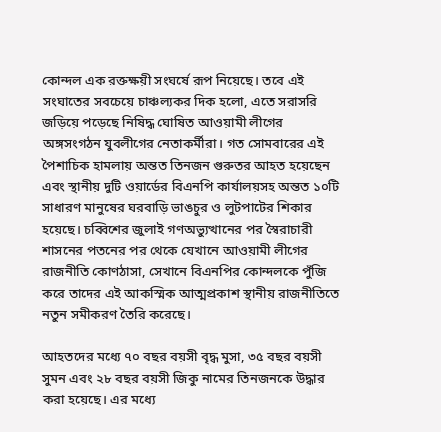কোন্দল এক রক্তক্ষয়ী সংঘর্ষে রূপ নিয়েছে। তবে এই সংঘাতের সবচেয়ে চাঞ্চল্যকর দিক হলো, এতে সরাসরি জড়িয়ে পড়েছে নিষিদ্ধ ঘোষিত আওয়ামী লীগের অঙ্গসংগঠন যুবলীগের নেতাকর্মীরা। গত সোমবারের এই পৈশাচিক হামলায় অন্তত তিনজন গুরুতর আহত হয়েছেন এবং স্থানীয় দুটি ওয়ার্ডের বিএনপি কার্যালয়সহ অন্তত ১০টি সাধারণ মানুষের ঘরবাড়ি ভাঙচুর ও লুটপাটের শিকার হয়েছে। চব্বিশের জুলাই গণঅভ্যুত্থানের পর স্বৈরাচারী শাসনের পতনের পর থেকে যেখানে আওয়ামী লীগের রাজনীতি কোণঠাসা, সেখানে বিএনপির কোন্দলকে পুঁজি করে তাদের এই আকস্মিক আত্মপ্রকাশ স্থানীয় রাজনীতিতে নতুন সমীকরণ তৈরি করেছে।

আহতদের মধ্যে ৭০ বছর বয়সী বৃদ্ধ মুসা, ৩৫ বছর বয়সী সুমন এবং ২৮ বছর বয়সী জিকু নামের তিনজনকে উদ্ধার করা হয়েছে। এর মধ্যে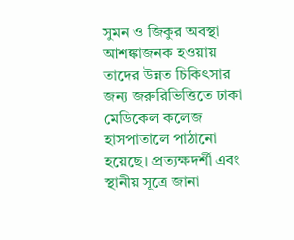সুমন ও জিকুর অবস্থা আশঙ্কাজনক হওয়ায় তাদের উন্নত চিকিৎসার জন্য জরুরিভিত্তিতে ঢাকা মেডিকেল কলেজ হাসপাতালে পাঠানো হয়েছে। প্রত্যক্ষদর্শী এবং স্থানীয় সূত্রে জানা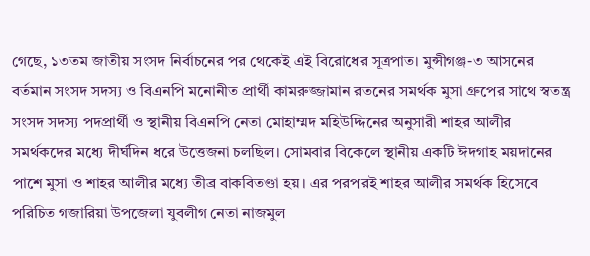গেছে, ১৩তম জাতীয় সংসদ নির্বাচনের পর থেকেই এই বিরোধের সূত্রপাত। মুন্সীগঞ্জ-৩ আসনের বর্তমান সংসদ সদস্য ও বিএনপি মনোনীত প্রার্থী কামরুজ্জামান রতনের সমর্থক মুসা গ্রুপের সাথে স্বতন্ত্র সংসদ সদস্য পদপ্রার্থী ও স্থানীয় বিএনপি নেতা মোহাম্মদ মহিউদ্দিনের অনুসারী শাহর আলীর সমর্থকদের মধ্যে দীর্ঘদিন ধরে উত্তেজনা চলছিল। সোমবার বিকেলে স্থানীয় একটি ঈদগাহ ময়দানের পাশে মুসা ও শাহর আলীর মধ্যে তীব্র বাকবিতণ্ডা হয়। এর পরপরই শাহর আলীর সমর্থক হিসেবে পরিচিত গজারিয়া উপজেলা যুবলীগ নেতা নাজমুল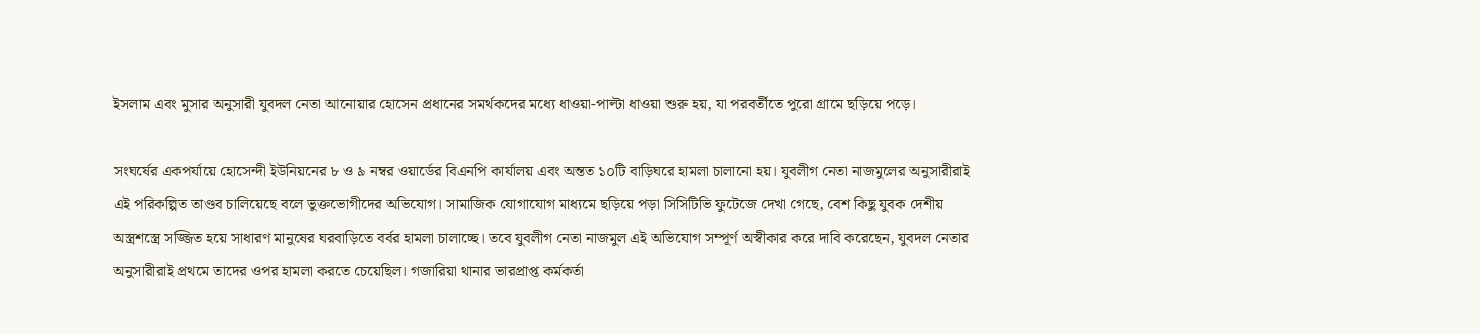ইসলাম এবং মুসার অনুসারী যুবদল নেতা আনোয়ার হোসেন প্রধানের সমর্থকদের মধ্যে ধাওয়া-পাল্টা ধাওয়া শুরু হয়, যা পরবর্তীতে পুরো গ্রামে ছড়িয়ে পড়ে।

সংঘর্ষের একপর্যায়ে হোসেন্দী ইউনিয়নের ৮ ও ৯ নম্বর ওয়ার্ডের বিএনপি কার্যালয় এবং অন্তত ১০টি বাড়িঘরে হামলা চালানো হয়। যুবলীগ নেতা নাজমুলের অনুসারীরাই এই পরিকল্পিত তাণ্ডব চালিয়েছে বলে ভুক্তভোগীদের অভিযোগ। সামাজিক যোগাযোগ মাধ্যমে ছড়িয়ে পড়া সিসিটিভি ফুটেজে দেখা গেছে, বেশ কিছু যুবক দেশীয় অস্ত্রশস্ত্রে সজ্জিত হয়ে সাধারণ মানুষের ঘরবাড়িতে বর্বর হামলা চালাচ্ছে। তবে যুবলীগ নেতা নাজমুল এই অভিযোগ সম্পূর্ণ অস্বীকার করে দাবি করেছেন, যুবদল নেতার অনুসারীরাই প্রথমে তাদের ওপর হামলা করতে চেয়েছিল। গজারিয়া থানার ভারপ্রাপ্ত কর্মকর্তা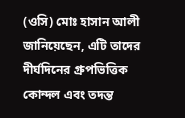(ওসি) মোঃ হাসান আলী জানিয়েছেন, এটি তাদের দীর্ঘদিনের গ্রুপভিত্তিক কোন্দল এবং তদন্ত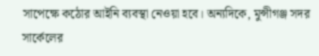সাপেক্ষে কঠোর আইনি ব্যবস্থা নেওয়া হবে। অন্যদিকে, মুন্সীগঞ্জ সদর সার্কেলের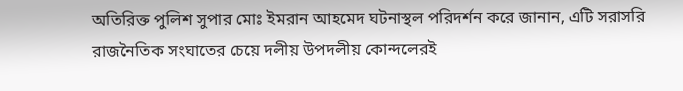অতিরিক্ত পুলিশ সুপার মোঃ ইমরান আহমেদ ঘটনাস্থল পরিদর্শন করে জানান, এটি সরাসরি রাজনৈতিক সংঘাতের চেয়ে দলীয় উপদলীয় কোন্দলেরই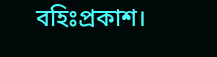বহিঃপ্রকাশ।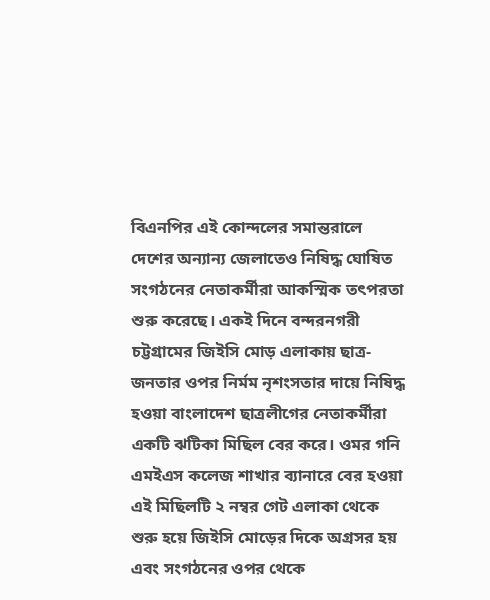বিএনপির এই কোন্দলের সমান্তরালে দেশের অন্যান্য জেলাতেও নিষিদ্ধ ঘোষিত সংগঠনের নেতাকর্মীরা আকস্মিক তৎপরতা শুরু করেছে। একই দিনে বন্দরনগরী চট্টগ্রামের জিইসি মোড় এলাকায় ছাত্র-জনতার ওপর নির্মম নৃশংসতার দায়ে নিষিদ্ধ হওয়া বাংলাদেশ ছাত্রলীগের নেতাকর্মীরা একটি ঝটিকা মিছিল বের করে। ওমর গনি এমইএস কলেজ শাখার ব্যানারে বের হওয়া এই মিছিলটি ২ নম্বর গেট এলাকা থেকে শুরু হয়ে জিইসি মোড়ের দিকে অগ্রসর হয় এবং সংগঠনের ওপর থেকে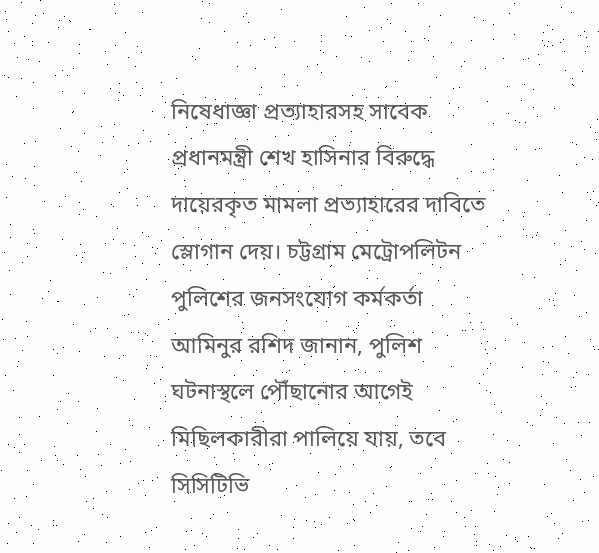নিষেধাজ্ঞা প্রত্যাহারসহ সাবেক প্রধানমন্ত্রী শেখ হাসিনার বিরুদ্ধে দায়েরকৃত মামলা প্রত্যাহারের দাবিতে স্লোগান দেয়। চট্টগ্রাম মেট্রোপলিটন পুলিশের জনসংযোগ কর্মকর্তা আমিনুর রশিদ জানান, পুলিশ ঘটনাস্থলে পৌঁছানোর আগেই মিছিলকারীরা পালিয়ে যায়, তবে সিসিটিভি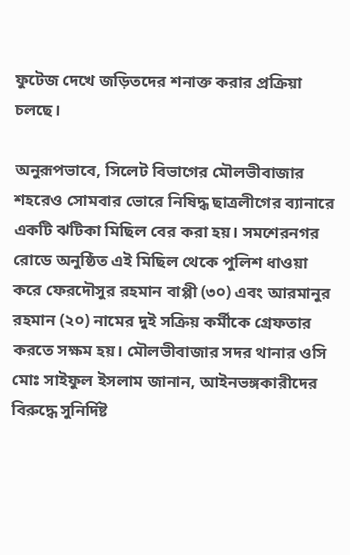ফুটেজ দেখে জড়িতদের শনাক্ত করার প্রক্রিয়া চলছে।

অনুরূপভাবে, সিলেট বিভাগের মৌলভীবাজার শহরেও সোমবার ভোরে নিষিদ্ধ ছাত্রলীগের ব্যানারে একটি ঝটিকা মিছিল বের করা হয়। সমশেরনগর রোডে অনুষ্ঠিত এই মিছিল থেকে পুলিশ ধাওয়া করে ফেরদৌসুর রহমান বাপ্পী (৩০) এবং আরমানুর রহমান (২০) নামের দুই সক্রিয় কর্মীকে গ্রেফতার করতে সক্ষম হয়। মৌলভীবাজার সদর থানার ওসি মোঃ সাইফুল ইসলাম জানান, আইনভঙ্গকারীদের বিরুদ্ধে সুনির্দিষ্ট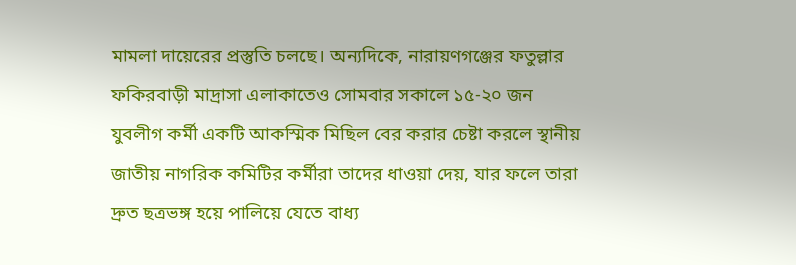মামলা দায়েরের প্রস্তুতি চলছে। অন্যদিকে, নারায়ণগঞ্জের ফতুল্লার ফকিরবাড়ী মাদ্রাসা এলাকাতেও সোমবার সকালে ১৫-২০ জন যুবলীগ কর্মী একটি আকস্মিক মিছিল বের করার চেষ্টা করলে স্থানীয় জাতীয় নাগরিক কমিটির কর্মীরা তাদের ধাওয়া দেয়, যার ফলে তারা দ্রুত ছত্রভঙ্গ হয়ে পালিয়ে যেতে বাধ্য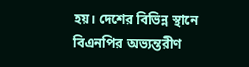হয়। দেশের বিভিন্ন স্থানে বিএনপির অভ্যন্তরীণ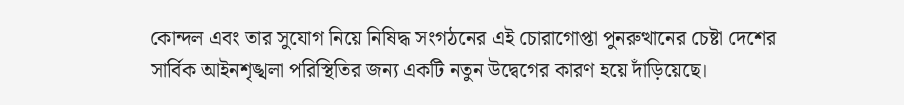কোন্দল এবং তার সুযোগ নিয়ে নিষিদ্ধ সংগঠনের এই চোরাগোপ্তা পুনরুত্থানের চেষ্টা দেশের সার্বিক আইনশৃঙ্খলা পরিস্থিতির জন্য একটি নতুন উদ্বেগের কারণ হয়ে দাঁড়িয়েছে।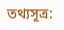তথ্যসূত্র: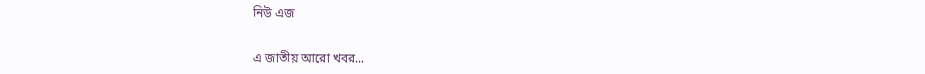নিউ এজ


এ জাতীয় আরো খবর...